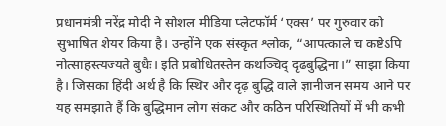प्रधानमंत्री नरेंद्र मोदी ने सोशल मीडिया प्लेटफॉर्म ‘एक्स’ पर गुरुवार को सुभाषित शेयर किया है। उन्होंने एक संस्कृत श्लोक, “आपत्काले च कष्टेऽपि नोत्साहस्त्यज्यते बुधैः। इति प्रबोधितस्तेन कथञ्चिद् दृढबुद्धिना।” साझा किया है। जिसका हिंदी अर्थ है कि स्थिर और दृढ़ बुद्धि वाले ज्ञानीजन समय आने पर यह समझाते हैं कि बुद्धिमान लोग संकट और कठिन परिस्थितियों में भी कभी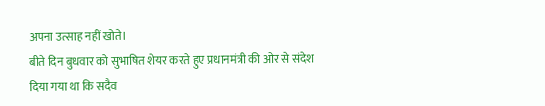अपना उत्साह नहीं खोते।
बीते दिन बुधवार को सुभाषित शेयर करते हुए प्रधानमंत्री की ओर से संदेश दिया गया था कि सदैव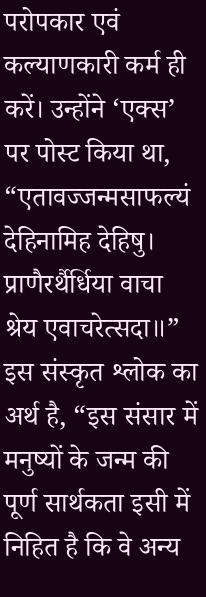परोपकार एवं कल्याणकारी कर्म ही करें। उन्होंने ‘एक्स’ पर पोस्ट किया था, “एतावज्जन्मसाफल्यं देहिनामिह देहिषु। प्राणैरर्थैर्धिया वाचा श्रेय एवाचरेत्सदा॥” इस संस्कृत श्लोक का अर्थ है, “इस संसार में मनुष्यों के जन्म की पूर्ण सार्थकता इसी में निहित है कि वे अन्य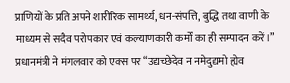प्राणियों के प्रति अपने शारीरिक सामर्थ्य, धन-संपत्ति, बुद्धि तथा वाणी के माध्यम से सदैव परोपकार एवं कल्याणकारी कर्मों का ही सम्पादन करें।”
प्रधानमंत्री ने मंगलवार को एक्स पर “उद्यच्छेदेव न नमेदुद्यमो ह्येव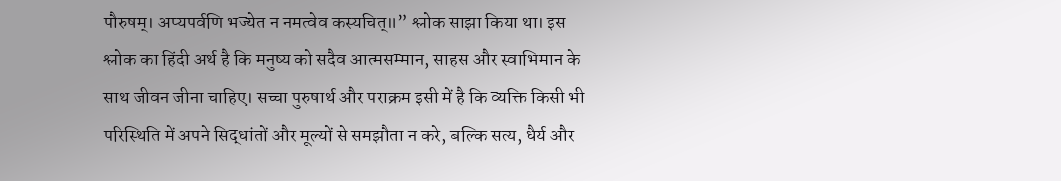पौरुषम्। अप्यपर्वणि भज्येत न नमत्वेव कस्यचित्॥” श्लोक साझा किया था। इस श्लोक का हिंदी अर्थ है कि मनुष्य को सदैव आत्मसम्मान, साहस और स्वाभिमान के साथ जीवन जीना चाहिए। सच्चा पुरुषार्थ और पराक्रम इसी में है कि व्यक्ति किसी भी परिस्थिति में अपने सिद्धांतों और मूल्यों से समझौता न करे, बल्कि सत्य, धैर्य और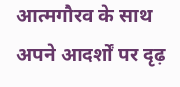आत्मगौरव के साथ अपने आदर्शों पर दृढ़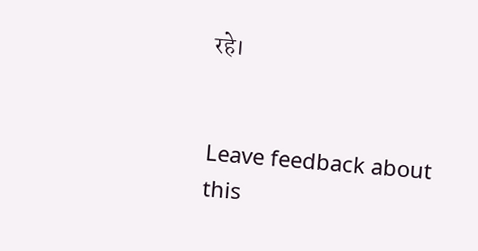रहे।


Leave feedback about this